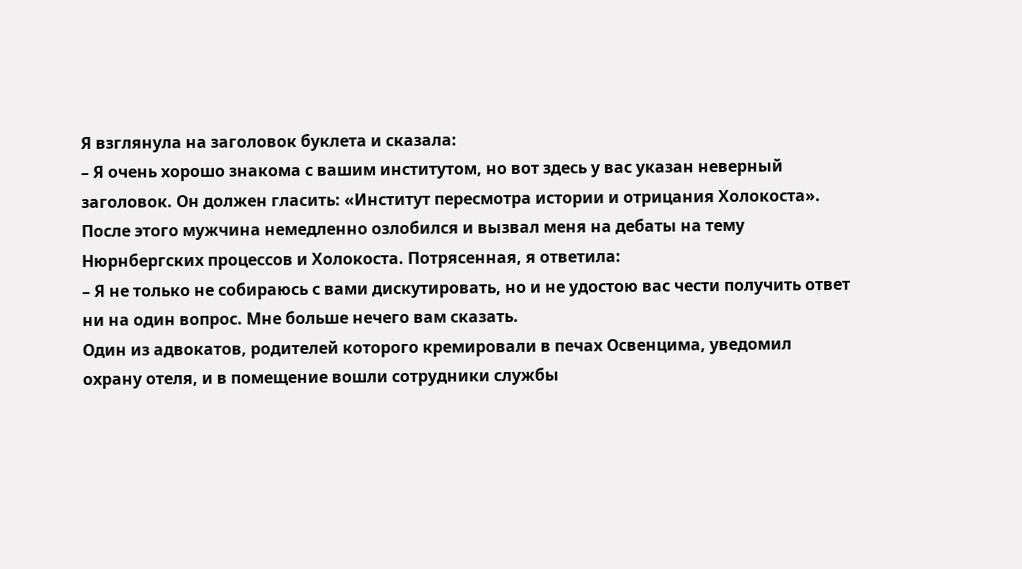Я взглянула на заголовок буклета и сказала:
– Я очень хорошо знакома с вашим институтом, но вот здесь у вас указан неверный заголовок. Он должен гласить: «Институт пересмотра истории и отрицания Холокоста».
После этого мужчина немедленно озлобился и вызвал меня на дебаты на тему Нюрнбергских процессов и Холокоста. Потрясенная, я ответила:
– Я не только не собираюсь с вами дискутировать, но и не удостою вас чести получить ответ ни на один вопрос. Мне больше нечего вам сказать.
Один из адвокатов, родителей которого кремировали в печах Освенцима, уведомил охрану отеля, и в помещение вошли сотрудники службы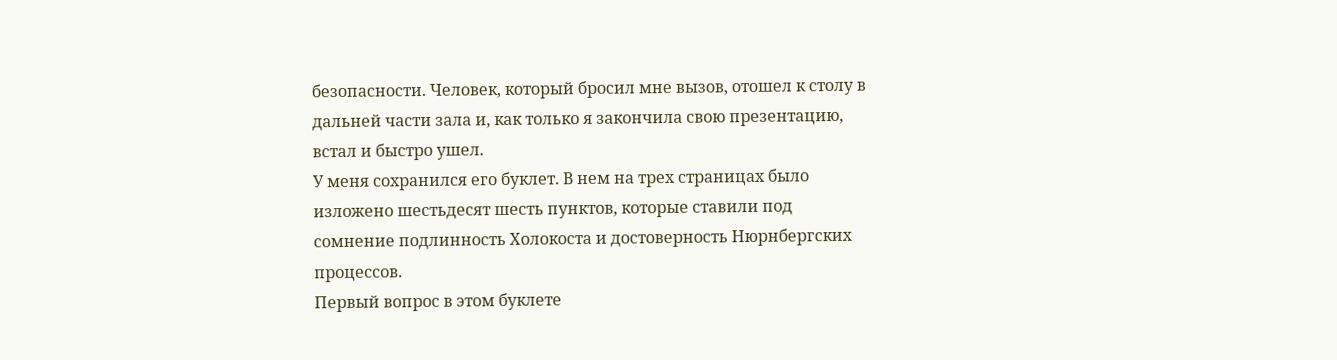безопасности. Человек, который бросил мне вызов, отошел к столу в дальней части зала и, как только я закончила свою презентацию, встал и быстро ушел.
У меня сохранился его буклет. В нем на трех страницах было изложено шестьдесят шесть пунктов, которые ставили под сомнение подлинность Холокоста и достоверность Нюрнбергских процессов.
Первый вопрос в этом буклете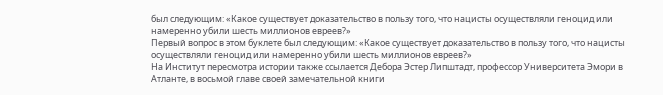был следующим: «Какое существует доказательство в пользу того, что нацисты осуществляли геноцид или намеренно убили шесть миллионов евреев?»
Первый вопрос в этом буклете был следующим: «Какое существует доказательство в пользу того, что нацисты осуществляли геноцид или намеренно убили шесть миллионов евреев?»
На Институт пересмотра истории также ссылается Дебора Эстер Липштадт, профессор Университета Эмори в Атланте, в восьмой главе своей замечательной книги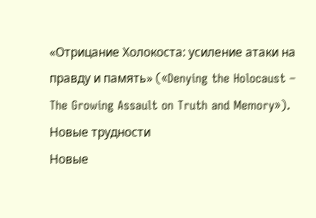«Отрицание Холокоста: усиление атаки на правду и память» («Denying the Holocaust – The Growing Assault on Truth and Memory»).
Новые трудности
Новые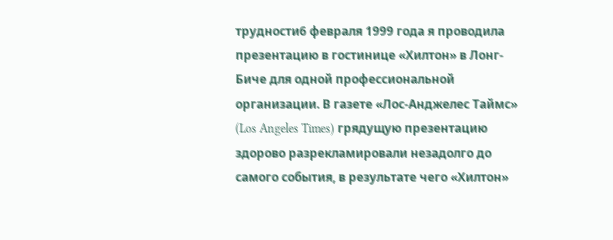трудности6 февраля 1999 года я проводила презентацию в гостинице «Хилтон» в Лонг-Биче для одной профессиональной организации. В газете «Лос-Анджелес Таймс» (Los Angeles Times) грядущую презентацию здорово разрекламировали незадолго до самого события, в результате чего «Хилтон»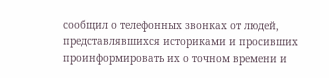сообщил о телефонных звонках от людей, представлявшихся историками и просивших проинформировать их о точном времени и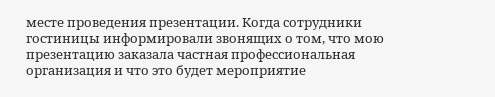месте проведения презентации. Когда сотрудники гостиницы информировали звонящих о том, что мою презентацию заказала частная профессиональная организация и что это будет мероприятие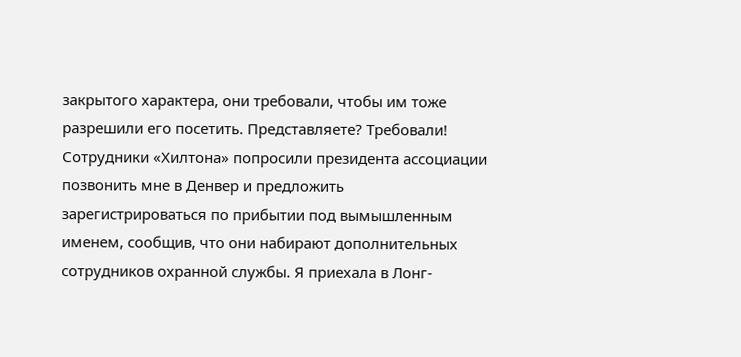закрытого характера, они требовали, чтобы им тоже разрешили его посетить. Представляете? Требовали!
Сотрудники «Хилтона» попросили президента ассоциации позвонить мне в Денвер и предложить зарегистрироваться по прибытии под вымышленным именем, сообщив, что они набирают дополнительных сотрудников охранной службы. Я приехала в Лонг-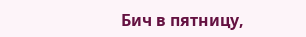Бич в пятницу,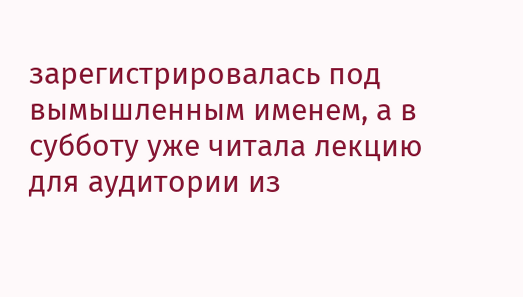зарегистрировалась под вымышленным именем, а в субботу уже читала лекцию для аудитории из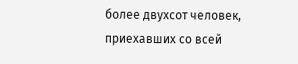более двухсот человек, приехавших со всей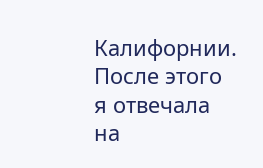Калифорнии. После этого я отвечала на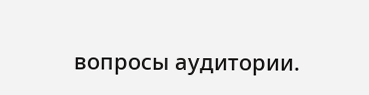вопросы аудитории.